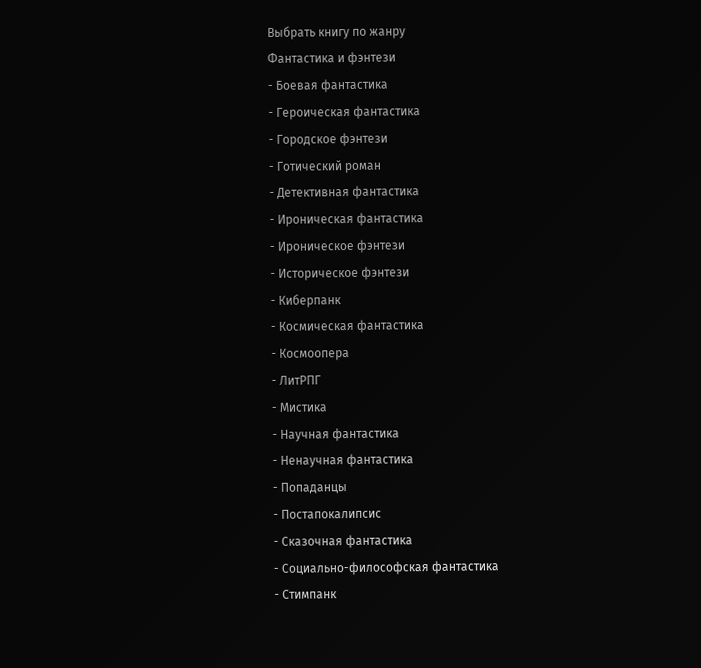Выбрать книгу по жанру
Фантастика и фэнтези
- Боевая фантастика
- Героическая фантастика
- Городское фэнтези
- Готический роман
- Детективная фантастика
- Ироническая фантастика
- Ироническое фэнтези
- Историческое фэнтези
- Киберпанк
- Космическая фантастика
- Космоопера
- ЛитРПГ
- Мистика
- Научная фантастика
- Ненаучная фантастика
- Попаданцы
- Постапокалипсис
- Сказочная фантастика
- Социально-философская фантастика
- Стимпанк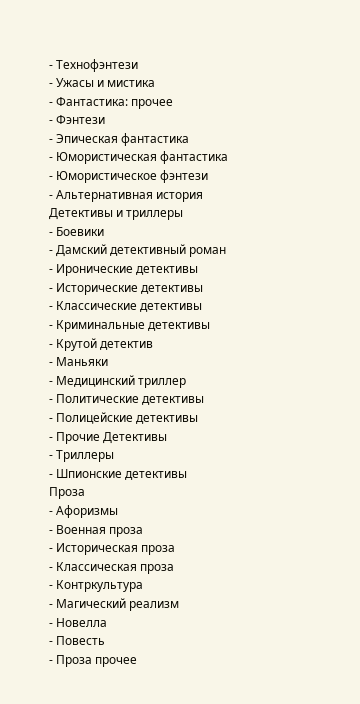- Технофэнтези
- Ужасы и мистика
- Фантастика: прочее
- Фэнтези
- Эпическая фантастика
- Юмористическая фантастика
- Юмористическое фэнтези
- Альтернативная история
Детективы и триллеры
- Боевики
- Дамский детективный роман
- Иронические детективы
- Исторические детективы
- Классические детективы
- Криминальные детективы
- Крутой детектив
- Маньяки
- Медицинский триллер
- Политические детективы
- Полицейские детективы
- Прочие Детективы
- Триллеры
- Шпионские детективы
Проза
- Афоризмы
- Военная проза
- Историческая проза
- Классическая проза
- Контркультура
- Магический реализм
- Новелла
- Повесть
- Проза прочее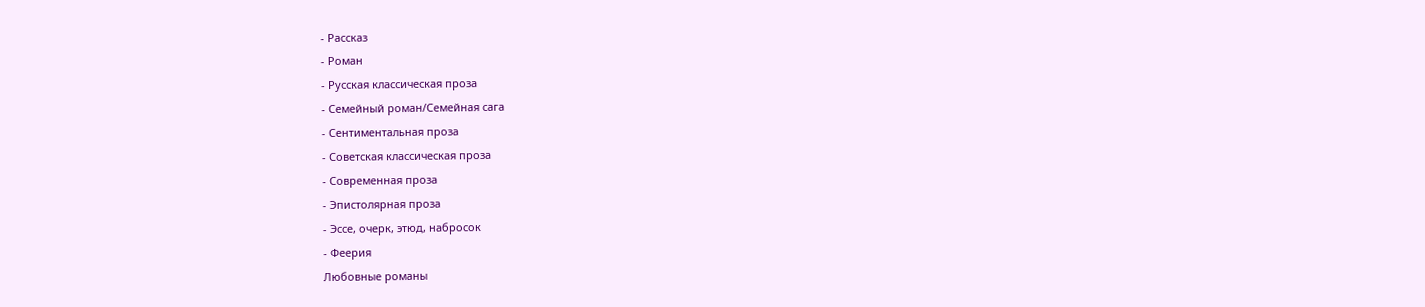- Рассказ
- Роман
- Русская классическая проза
- Семейный роман/Семейная сага
- Сентиментальная проза
- Советская классическая проза
- Современная проза
- Эпистолярная проза
- Эссе, очерк, этюд, набросок
- Феерия
Любовные романы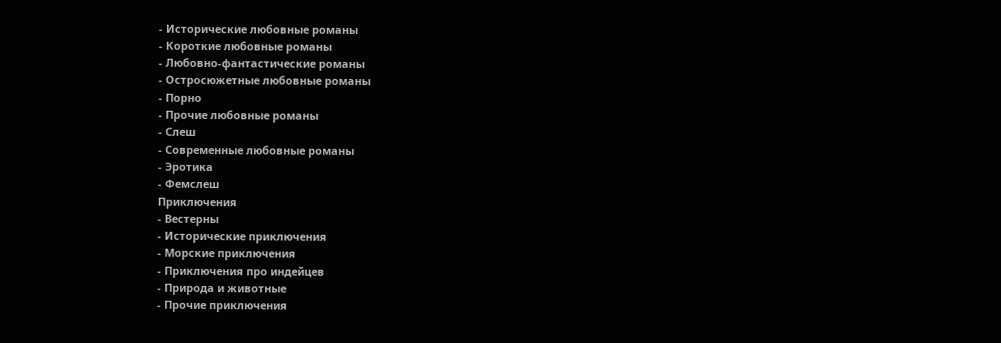- Исторические любовные романы
- Короткие любовные романы
- Любовно-фантастические романы
- Остросюжетные любовные романы
- Порно
- Прочие любовные романы
- Слеш
- Современные любовные романы
- Эротика
- Фемслеш
Приключения
- Вестерны
- Исторические приключения
- Морские приключения
- Приключения про индейцев
- Природа и животные
- Прочие приключения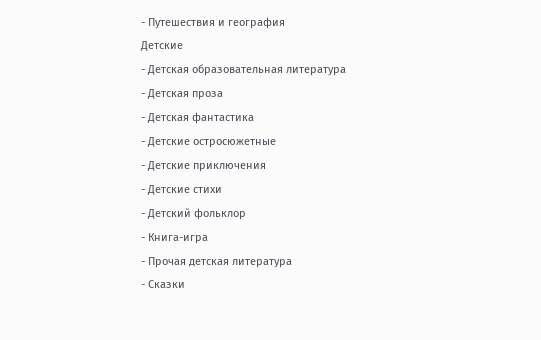- Путешествия и география
Детские
- Детская образовательная литература
- Детская проза
- Детская фантастика
- Детские остросюжетные
- Детские приключения
- Детские стихи
- Детский фольклор
- Книга-игра
- Прочая детская литература
- Сказки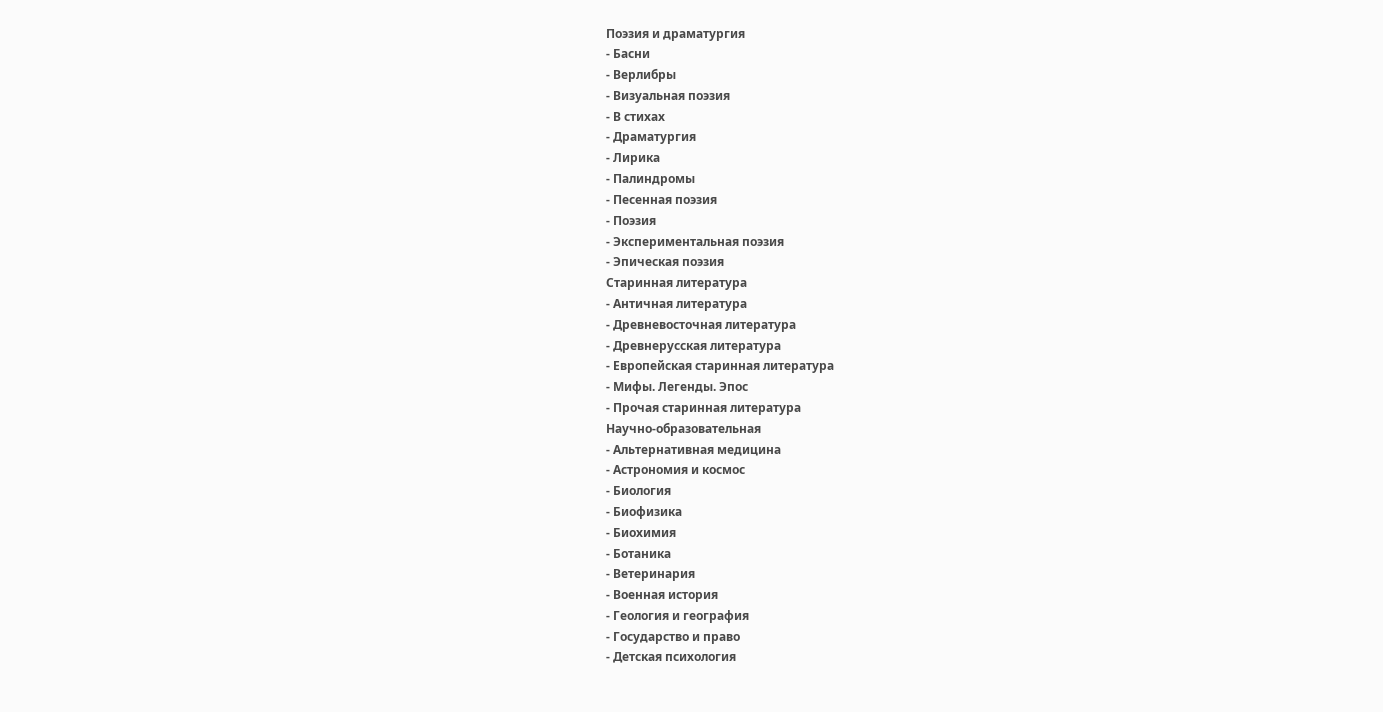Поэзия и драматургия
- Басни
- Верлибры
- Визуальная поэзия
- В стихах
- Драматургия
- Лирика
- Палиндромы
- Песенная поэзия
- Поэзия
- Экспериментальная поэзия
- Эпическая поэзия
Старинная литература
- Античная литература
- Древневосточная литература
- Древнерусская литература
- Европейская старинная литература
- Мифы. Легенды. Эпос
- Прочая старинная литература
Научно-образовательная
- Альтернативная медицина
- Астрономия и космос
- Биология
- Биофизика
- Биохимия
- Ботаника
- Ветеринария
- Военная история
- Геология и география
- Государство и право
- Детская психология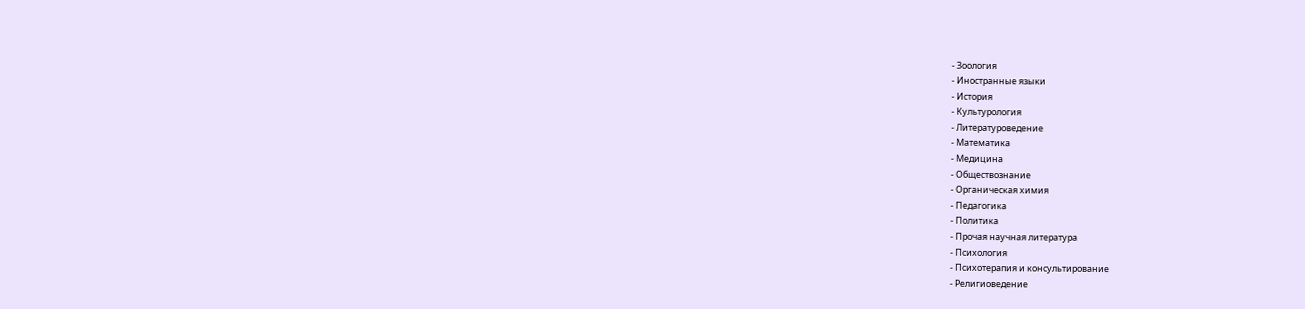- Зоология
- Иностранные языки
- История
- Культурология
- Литературоведение
- Математика
- Медицина
- Обществознание
- Органическая химия
- Педагогика
- Политика
- Прочая научная литература
- Психология
- Психотерапия и консультирование
- Религиоведение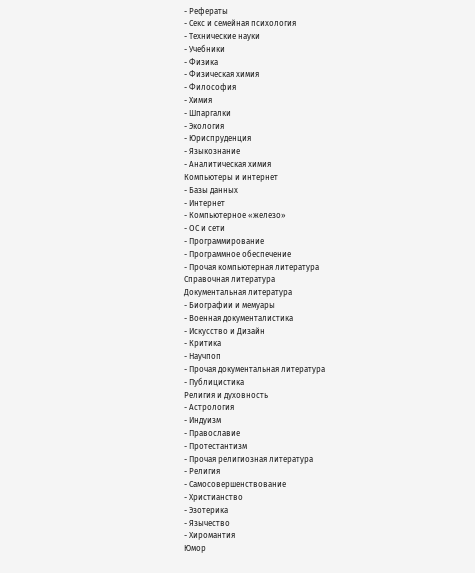- Рефераты
- Секс и семейная психология
- Технические науки
- Учебники
- Физика
- Физическая химия
- Философия
- Химия
- Шпаргалки
- Экология
- Юриспруденция
- Языкознание
- Аналитическая химия
Компьютеры и интернет
- Базы данных
- Интернет
- Компьютерное «железо»
- ОС и сети
- Программирование
- Программное обеспечение
- Прочая компьютерная литература
Справочная литература
Документальная литература
- Биографии и мемуары
- Военная документалистика
- Искусство и Дизайн
- Критика
- Научпоп
- Прочая документальная литература
- Публицистика
Религия и духовность
- Астрология
- Индуизм
- Православие
- Протестантизм
- Прочая религиозная литература
- Религия
- Самосовершенствование
- Христианство
- Эзотерика
- Язычество
- Хиромантия
Юмор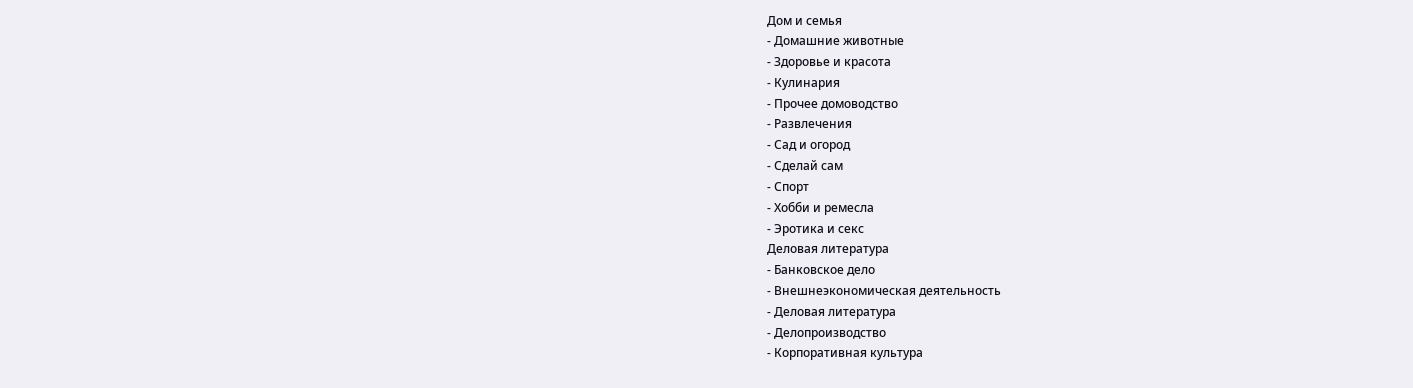Дом и семья
- Домашние животные
- Здоровье и красота
- Кулинария
- Прочее домоводство
- Развлечения
- Сад и огород
- Сделай сам
- Спорт
- Хобби и ремесла
- Эротика и секс
Деловая литература
- Банковское дело
- Внешнеэкономическая деятельность
- Деловая литература
- Делопроизводство
- Корпоративная культура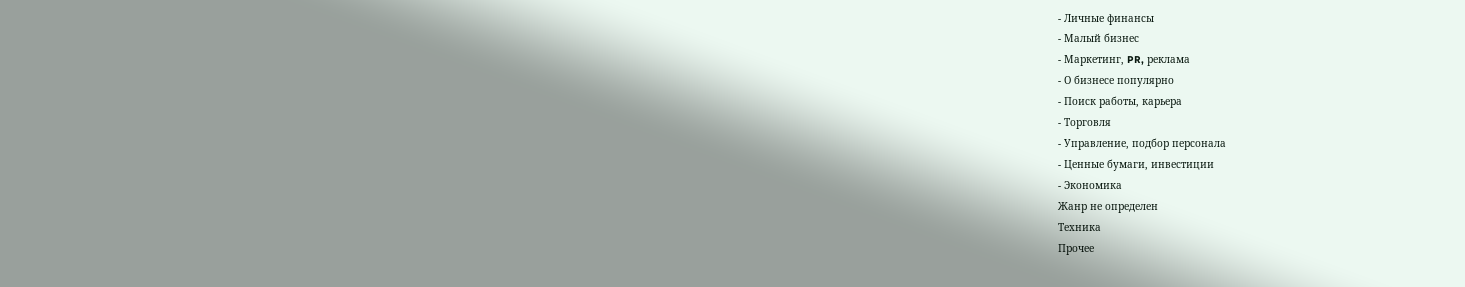- Личные финансы
- Малый бизнес
- Маркетинг, PR, реклама
- О бизнесе популярно
- Поиск работы, карьера
- Торговля
- Управление, подбор персонала
- Ценные бумаги, инвестиции
- Экономика
Жанр не определен
Техника
Прочее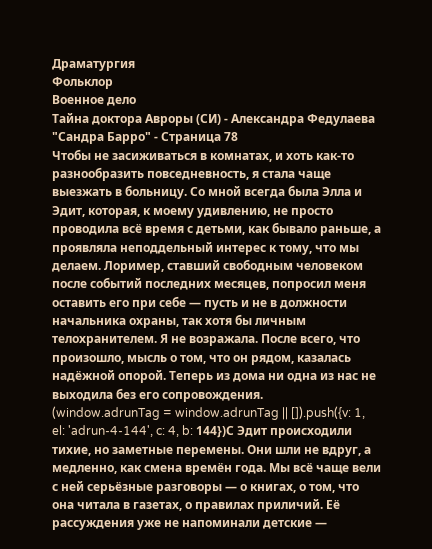Драматургия
Фольклор
Военное дело
Тайна доктора Авроры (СИ) - Александра Федулаева "Сандра Барро" - Страница 78
Чтобы не засиживаться в комнатах, и хоть как-то разнообразить повседневность, я стала чаще выезжать в больницу. Со мной всегда была Элла и Эдит, которая, к моему удивлению, не просто проводила всё время с детьми, как бывало раньше, а проявляла неподдельный интерес к тому, что мы делаем. Лоример, ставший свободным человеком после событий последних месяцев, попросил меня оставить его при себе — пусть и не в должности начальника охраны, так хотя бы личным телохранителем. Я не возражала. После всего, что произошло, мысль о том, что он рядом, казалась надёжной опорой. Теперь из дома ни одна из нас не выходила без его сопровождения.
(window.adrunTag = window.adrunTag || []).push({v: 1, el: 'adrun-4-144', c: 4, b: 144})С Эдит происходили тихие, но заметные перемены. Они шли не вдруг, а медленно, как смена времён года. Мы всё чаще вели с ней серьёзные разговоры — о книгах, о том, что она читала в газетах, о правилах приличий. Её рассуждения уже не напоминали детские —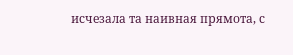исчезала та наивная прямота, с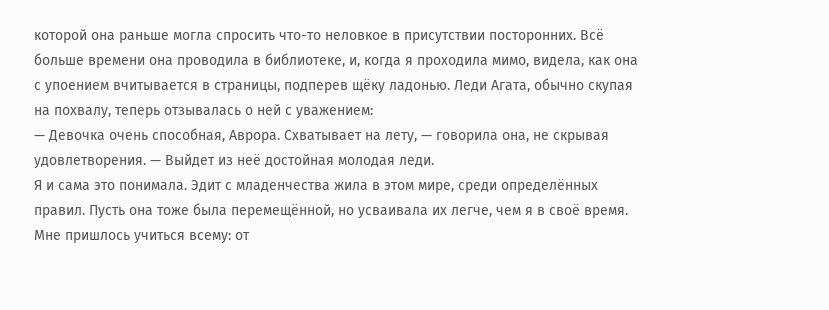которой она раньше могла спросить что-то неловкое в присутствии посторонних. Всё больше времени она проводила в библиотеке, и, когда я проходила мимо, видела, как она с упоением вчитывается в страницы, подперев щёку ладонью. Леди Агата, обычно скупая на похвалу, теперь отзывалась о ней с уважением:
— Девочка очень способная, Аврора. Схватывает на лету, — говорила она, не скрывая удовлетворения. — Выйдет из неё достойная молодая леди.
Я и сама это понимала. Эдит с младенчества жила в этом мире, среди определённых правил. Пусть она тоже была перемещённой, но усваивала их легче, чем я в своё время. Мне пришлось учиться всему: от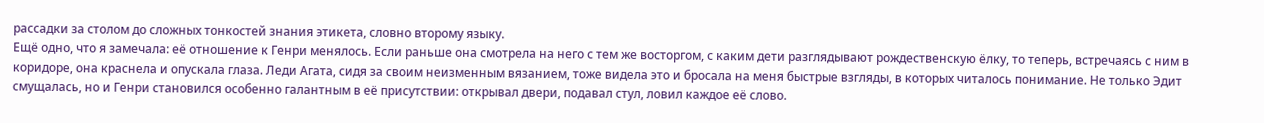рассадки за столом до сложных тонкостей знания этикета, словно второму языку.
Ещё одно, что я замечала: её отношение к Генри менялось. Если раньше она смотрела на него с тем же восторгом, с каким дети разглядывают рождественскую ёлку, то теперь, встречаясь с ним в коридоре, она краснела и опускала глаза. Леди Агата, сидя за своим неизменным вязанием, тоже видела это и бросала на меня быстрые взгляды, в которых читалось понимание. Не только Эдит смущалась, но и Генри становился особенно галантным в её присутствии: открывал двери, подавал стул, ловил каждое её слово.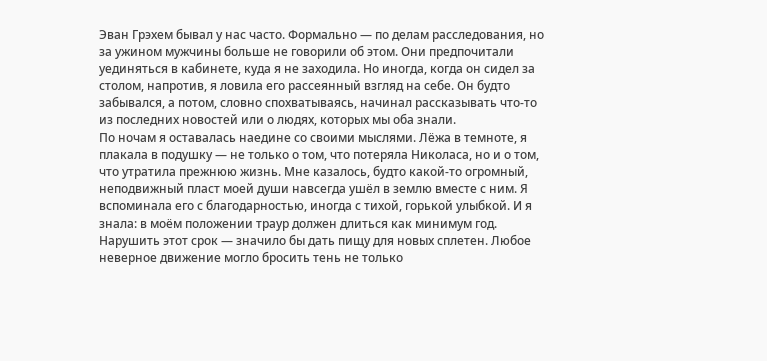Эван Грэхем бывал у нас часто. Формально — по делам расследования, но за ужином мужчины больше не говорили об этом. Они предпочитали уединяться в кабинете, куда я не заходила. Но иногда, когда он сидел за столом, напротив, я ловила его рассеянный взгляд на себе. Он будто забывался, а потом, словно спохватываясь, начинал рассказывать что-то из последних новостей или о людях, которых мы оба знали.
По ночам я оставалась наедине со своими мыслями. Лёжа в темноте, я плакала в подушку — не только о том, что потеряла Николаса, но и о том, что утратила прежнюю жизнь. Мне казалось, будто какой-то огромный, неподвижный пласт моей души навсегда ушёл в землю вместе с ним. Я вспоминала его с благодарностью, иногда с тихой, горькой улыбкой. И я знала: в моём положении траур должен длиться как минимум год. Нарушить этот срок — значило бы дать пищу для новых сплетен. Любое неверное движение могло бросить тень не только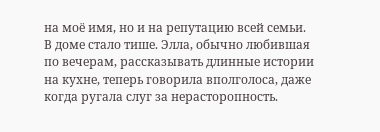на моё имя, но и на репутацию всей семьи.
В доме стало тише. Элла, обычно любившая по вечерам, рассказывать длинные истории на кухне, теперь говорила вполголоса, даже когда ругала слуг за нерасторопность.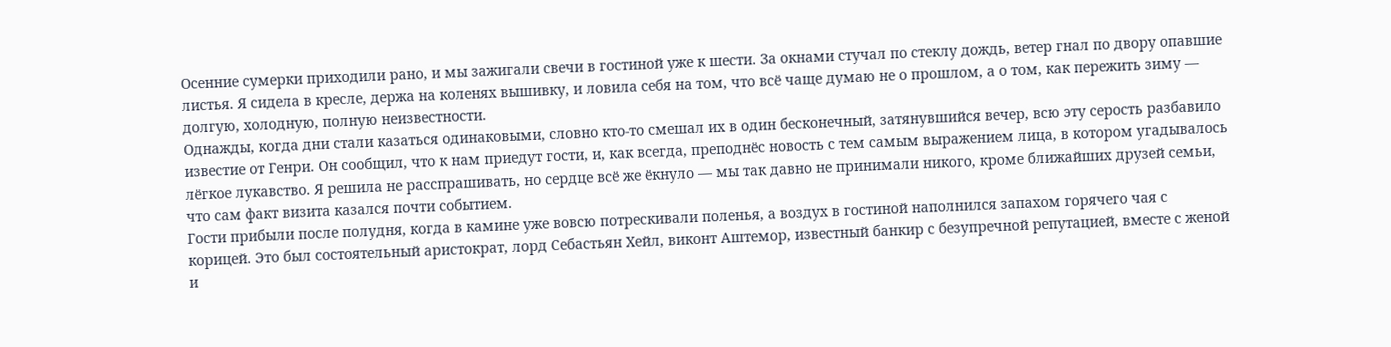Осенние сумерки приходили рано, и мы зажигали свечи в гостиной уже к шести. За окнами стучал по стеклу дождь, ветер гнал по двору опавшие листья. Я сидела в кресле, держа на коленях вышивку, и ловила себя на том, что всё чаще думаю не о прошлом, а о том, как пережить зиму — долгую, холодную, полную неизвестности.
Однажды, когда дни стали казаться одинаковыми, словно кто-то смешал их в один бесконечный, затянувшийся вечер, всю эту серость разбавило известие от Генри. Он сообщил, что к нам приедут гости, и, как всегда, преподнёс новость с тем самым выражением лица, в котором угадывалось лёгкое лукавство. Я решила не расспрашивать, но сердце всё же ёкнуло — мы так давно не принимали никого, кроме ближайших друзей семьи, что сам факт визита казался почти событием.
Гости прибыли после полудня, когда в камине уже вовсю потрескивали поленья, а воздух в гостиной наполнился запахом горячего чая с корицей. Это был состоятельный аристократ, лорд Себастьян Хейл, виконт Аштемор, известный банкир с безупречной репутацией, вместе с женой и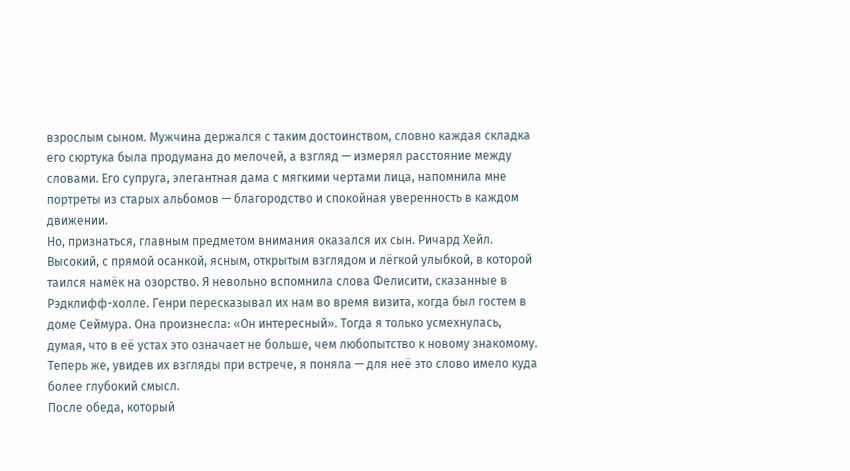взрослым сыном. Мужчина держался с таким достоинством, словно каждая складка его сюртука была продумана до мелочей, а взгляд — измерял расстояние между словами. Его супруга, элегантная дама с мягкими чертами лица, напомнила мне портреты из старых альбомов — благородство и спокойная уверенность в каждом движении.
Но, признаться, главным предметом внимания оказался их сын. Ричард Хейл. Высокий, с прямой осанкой, ясным, открытым взглядом и лёгкой улыбкой, в которой таился намёк на озорство. Я невольно вспомнила слова Фелисити, сказанные в Рэдклифф-холле. Генри пересказывал их нам во время визита, когда был гостем в доме Сеймура. Она произнесла: «Он интересный». Тогда я только усмехнулась, думая, что в её устах это означает не больше, чем любопытство к новому знакомому. Теперь же, увидев их взгляды при встрече, я поняла — для неё это слово имело куда более глубокий смысл.
После обеда, который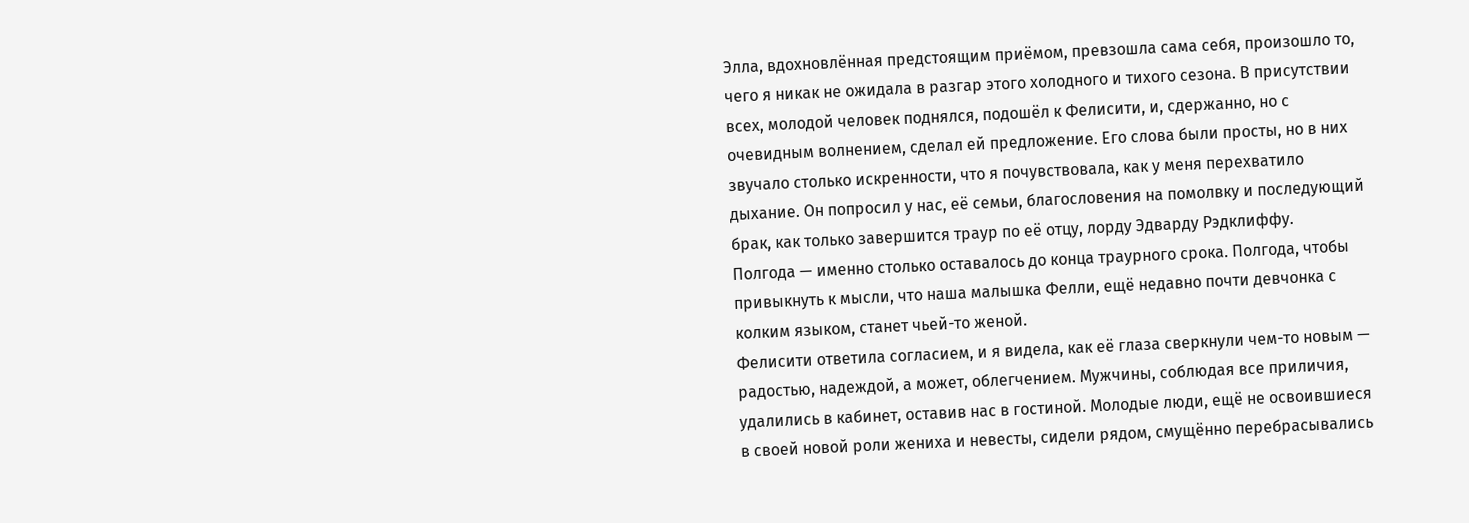Элла, вдохновлённая предстоящим приёмом, превзошла сама себя, произошло то, чего я никак не ожидала в разгар этого холодного и тихого сезона. В присутствии всех, молодой человек поднялся, подошёл к Фелисити, и, сдержанно, но с очевидным волнением, сделал ей предложение. Его слова были просты, но в них звучало столько искренности, что я почувствовала, как у меня перехватило дыхание. Он попросил у нас, её семьи, благословения на помолвку и последующий брак, как только завершится траур по её отцу, лорду Эдварду Рэдклиффу.
Полгода — именно столько оставалось до конца траурного срока. Полгода, чтобы привыкнуть к мысли, что наша малышка Фелли, ещё недавно почти девчонка с колким языком, станет чьей-то женой.
Фелисити ответила согласием, и я видела, как её глаза сверкнули чем-то новым — радостью, надеждой, а может, облегчением. Мужчины, соблюдая все приличия, удалились в кабинет, оставив нас в гостиной. Молодые люди, ещё не освоившиеся в своей новой роли жениха и невесты, сидели рядом, смущённо перебрасывались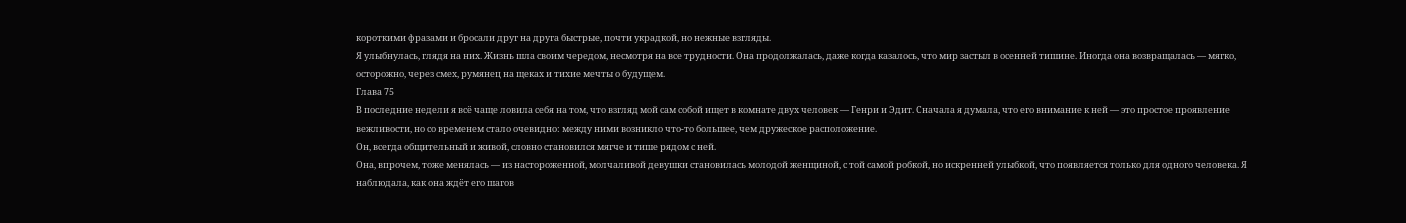короткими фразами и бросали друг на друга быстрые, почти украдкой, но нежные взгляды.
Я улыбнулась, глядя на них. Жизнь шла своим чередом, несмотря на все трудности. Она продолжалась, даже когда казалось, что мир застыл в осенней тишине. Иногда она возвращалась — мягко, осторожно, через смех, румянец на щеках и тихие мечты о будущем.
Глава 75
В последние недели я всё чаще ловила себя на том, что взгляд мой сам собой ищет в комнате двух человек — Генри и Эдит. Сначала я думала, что его внимание к ней — это простое проявление вежливости, но со временем стало очевидно: между ними возникло что-то большее, чем дружеское расположение.
Он, всегда общительный и живой, словно становился мягче и тише рядом с ней.
Она, впрочем, тоже менялась — из настороженной, молчаливой девушки становилась молодой женщиной, с той самой робкой, но искренней улыбкой, что появляется только для одного человека. Я наблюдала, как она ждёт его шагов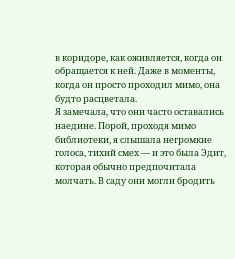в коридоре, как оживляется, когда он обращается к ней. Даже в моменты, когда он просто проходил мимо, она будто расцветала.
Я замечала, что они часто оставались наедине. Порой, проходя мимо библиотеки, я слышала негромкие голоса, тихий смех — и это была Эдит, которая обычно предпочитала молчать. В саду они могли бродить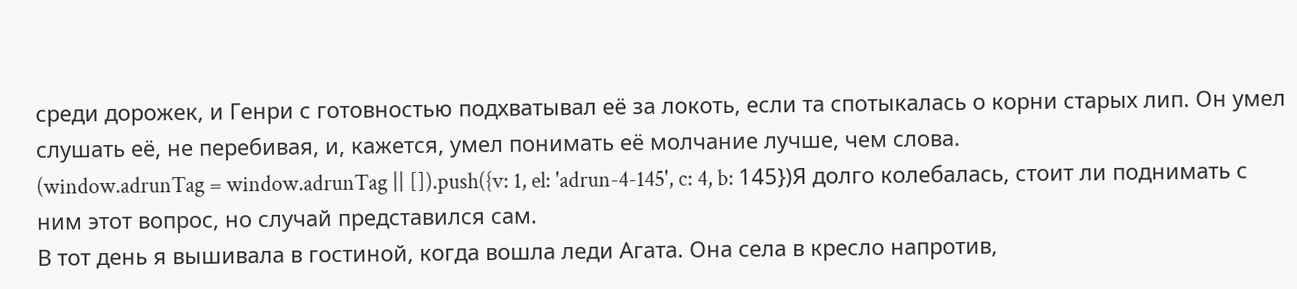среди дорожек, и Генри с готовностью подхватывал её за локоть, если та спотыкалась о корни старых лип. Он умел слушать её, не перебивая, и, кажется, умел понимать её молчание лучше, чем слова.
(window.adrunTag = window.adrunTag || []).push({v: 1, el: 'adrun-4-145', c: 4, b: 145})Я долго колебалась, стоит ли поднимать с ним этот вопрос, но случай представился сам.
В тот день я вышивала в гостиной, когда вошла леди Агата. Она села в кресло напротив,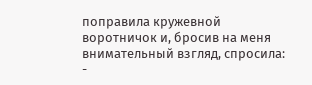поправила кружевной воротничок и, бросив на меня внимательный взгляд, спросила:
-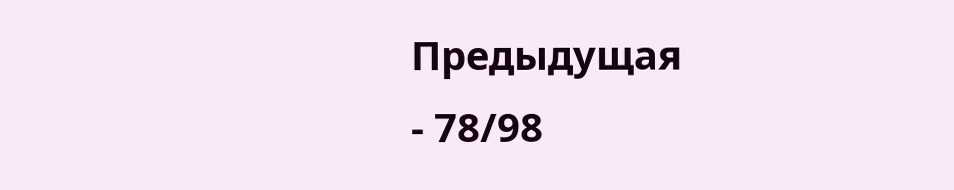Предыдущая
- 78/98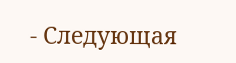- Следующая